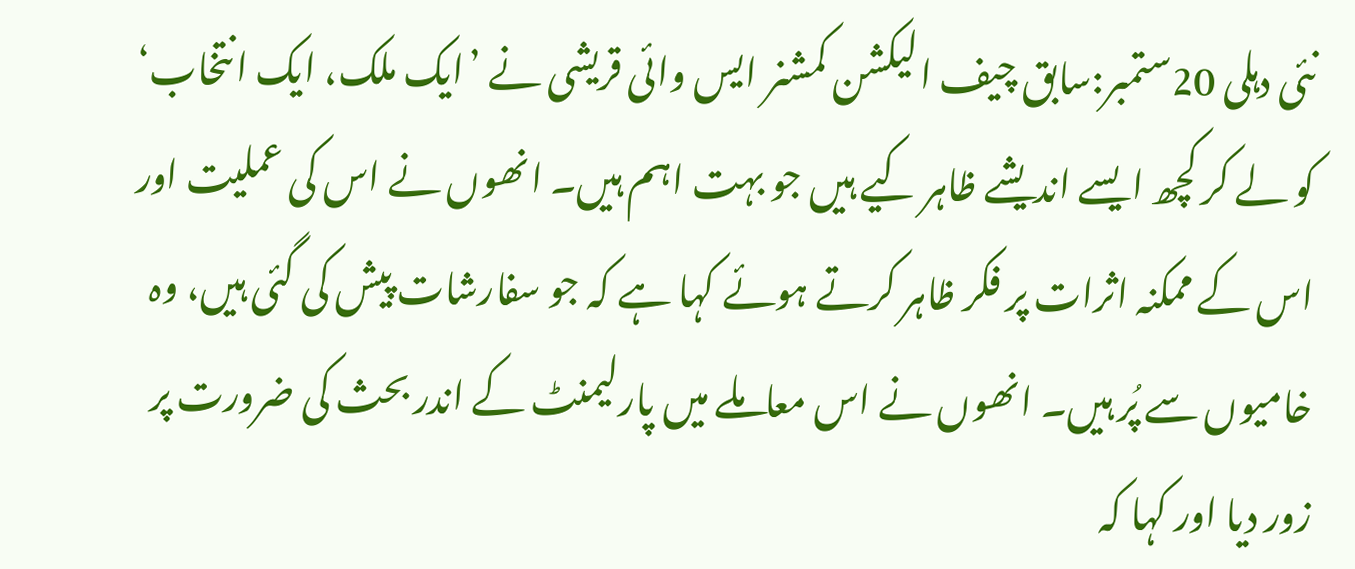نئی دہلی 20ستمبر:سابق چیف الیکشن کمشنر ایس وائی قریشی نے ’ایک ملک، ایک انتخاب‘ کو لے کر کچھ ایسے اندیشے ظاہر کیے ہیں جو بہت اہم ہیں۔ انھوں نے اس کی عملیت اور اس کے ممکنہ اثرات پر فکر ظاہر کرتے ہوئے کہا ہے کہ جو سفارشات پیش کی گئی ہیں، وہ خامیوں سے پُر ہیں۔ انھوں نے اس معاملے میں پارلیمنٹ کے اندر بحث کی ضرورت پر زور دیا اور کہا کہ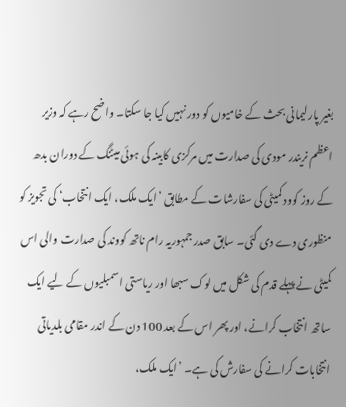بغیر پارلیمانی بحث کے خامیوں کو دور نہیں کیا جا سکتا۔ واضح رہے کہ وزیر اعظم نریندر مودی کی صدارت میں مرکزی کابینہ کی ہوئی میٹنگ کے دوران بدھ کے روز کوود کمیٹی کی سفارشات کے مطابق ’ایک ملک، ایک انتخاب‘ کی تجویز کو منظوری دے دی گئی۔ سابق صدر جمہوریہ رام ناتھ کووند کی صدارت والی اس کمیٹی نے پہلے قدم کی شکل میں لوک سبھا اور ریاستی اسمبلیوں کے لیے ایک ساتھ انتخاب کرانے، اور پھر اس کے بعد 100 دن کے اندر مقامی بلدیاتی انتخابات کرانے کی سفارش کی ہے۔ ’ایک ملک،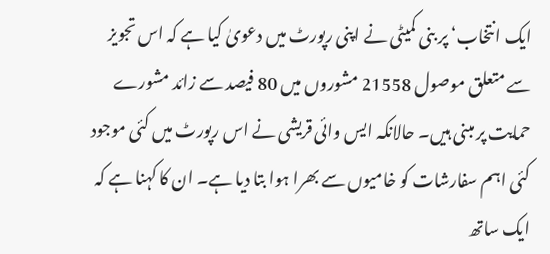ایک انتخاب‘ پر بنی کمیٹی نے اپنی رپورٹ میں دعویٰ کیا ہے کہ اس تجویز سے متعلق موصول 21558 مشوروں میں 80 فیصد سے زائد مشورے حمایت پر مبنی ہیں۔ حالانکہ ایس وائی قریشی نے اس رپورٹ میں کئی موجود کئی اہم سفارشات کو خامیوں سے بھرا ہوا بتا دیا ہے۔ ان کا کہنا ہے کہ ایک ساتھ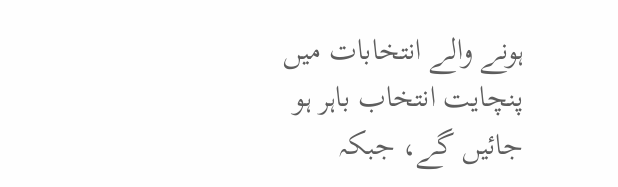ہونے والے انتخابات میں پنچایت انتخاب باہر ہو جائیں گے، جبکہ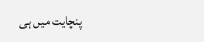پنچایت میں ہی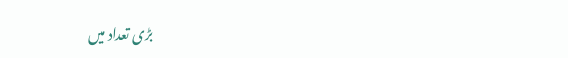بڑی تعداد میں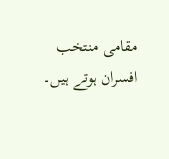مقامی منتخب افسران ہوتے ہیں۔